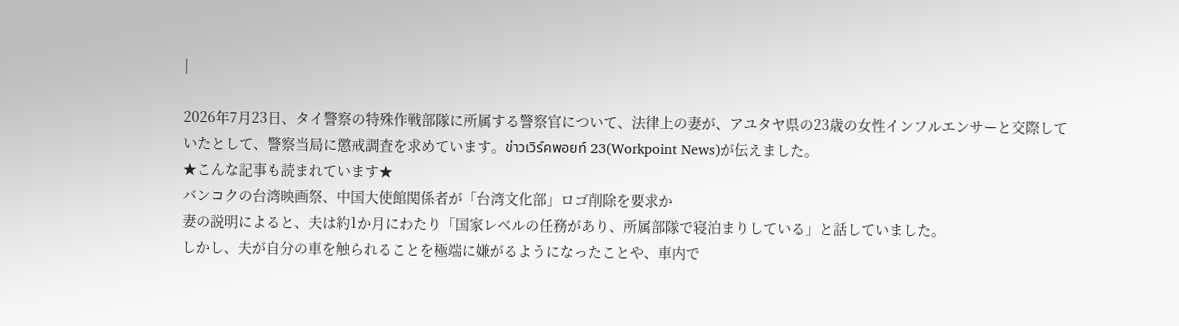|

2026年7月23日、タイ警察の特殊作戦部隊に所属する警察官について、法律上の妻が、アユタヤ県の23歳の女性インフルエンサーと交際していたとして、警察当局に懲戒調査を求めています。ข่าวเวิร์คพอยท์ 23(Workpoint News)が伝えました。
★こんな記事も読まれています★
バンコクの台湾映画祭、中国大使館関係者が「台湾文化部」ロゴ削除を要求か
妻の説明によると、夫は約1か月にわたり「国家レベルの任務があり、所属部隊で寝泊まりしている」と話していました。
しかし、夫が自分の車を触られることを極端に嫌がるようになったことや、車内で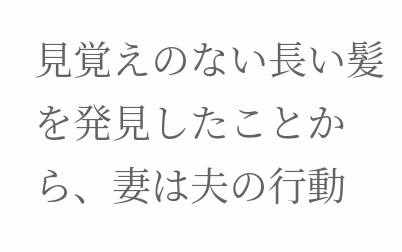見覚えのない長い髪を発見したことから、妻は夫の行動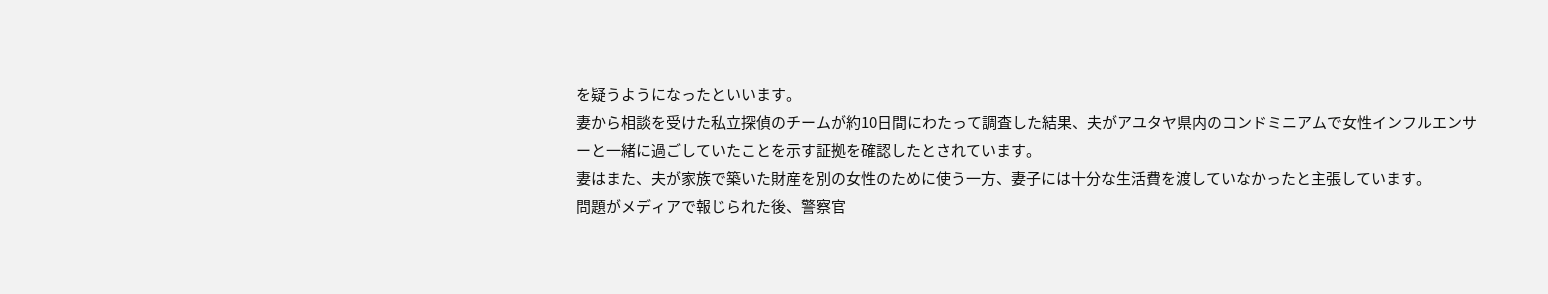を疑うようになったといいます。
妻から相談を受けた私立探偵のチームが約10日間にわたって調査した結果、夫がアユタヤ県内のコンドミニアムで女性インフルエンサーと一緒に過ごしていたことを示す証拠を確認したとされています。
妻はまた、夫が家族で築いた財産を別の女性のために使う一方、妻子には十分な生活費を渡していなかったと主張しています。
問題がメディアで報じられた後、警察官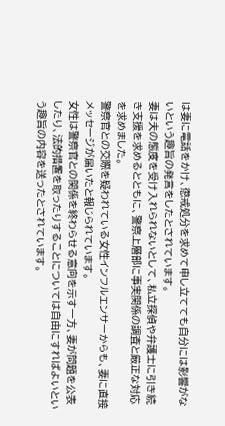は妻に電話をかけ、懲戒処分を求めて申し立てても自分には影響がないという趣旨の発言をしたとされています。
妻は夫の態度を受け入れられないとして、私立探偵や弁護士に引き続き支援を求めるとともに、警察上層部に事実関係の調査と厳正な対応を求めました。
警察官との交際を疑われている女性インフルエンサーからも、妻に直接メッセージが届いたと報じられています。
女性は警察官との関係を終わらせる意向を示す一方、妻が問題を公表したり、法的措置を取ったりすることについては自由にすればよいという趣旨の内容を送ったとされています。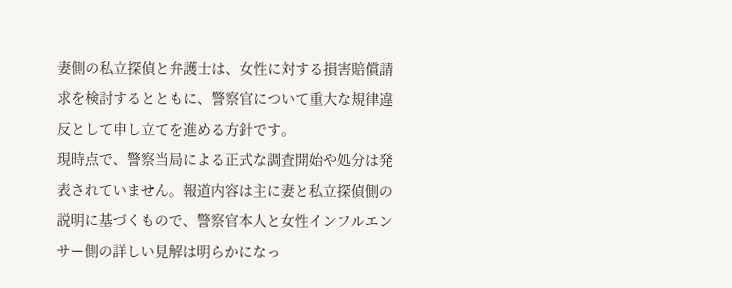妻側の私立探偵と弁護士は、女性に対する損害賠償請求を検討するとともに、警察官について重大な規律違反として申し立てを進める方針です。
現時点で、警察当局による正式な調査開始や処分は発表されていません。報道内容は主に妻と私立探偵側の説明に基づくもので、警察官本人と女性インフルエンサー側の詳しい見解は明らかになっ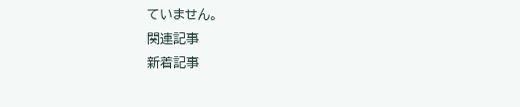ていません。
関連記事
新着記事